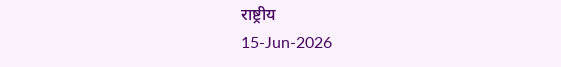राष्ट्रीय
15-Jun-2026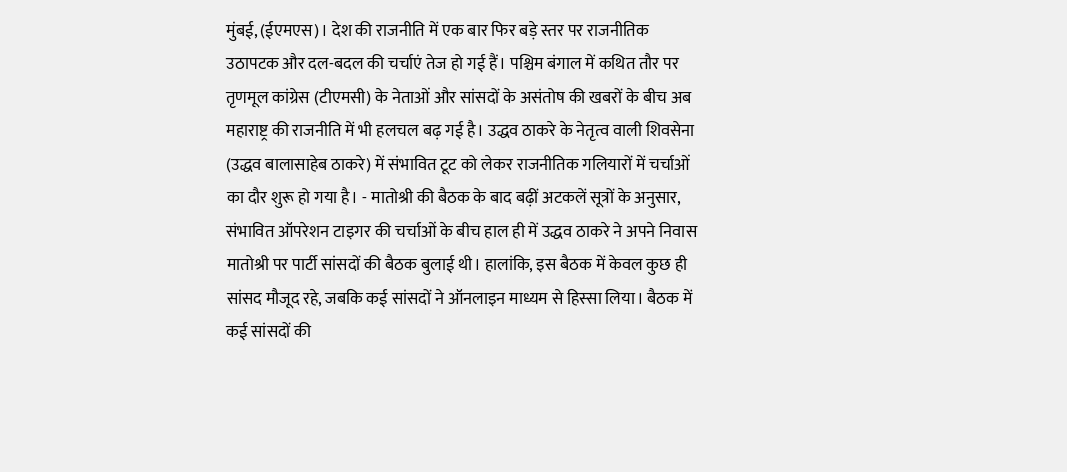मुंबई, (ईएमएस)। देश की राजनीति में एक बार फिर बड़े स्तर पर राजनीतिक उठापटक और दल-बदल की चर्चाएं तेज हो गई हैं। पश्चिम बंगाल में कथित तौर पर तृणमूल कांग्रेस (टीएमसी) के नेताओं और सांसदों के असंतोष की खबरों के बीच अब महाराष्ट्र की राजनीति में भी हलचल बढ़ गई है। उद्धव ठाकरे के नेतृत्व वाली शिवसेना (उद्धव बालासाहेब ठाकरे) में संभावित टूट को लेकर राजनीतिक गलियारों में चर्चाओं का दौर शुरू हो गया है। - मातोश्री की बैठक के बाद बढ़ीं अटकलें सूत्रों के अनुसार, संभावित ऑपरेशन टाइगर की चर्चाओं के बीच हाल ही में उद्धव ठाकरे ने अपने निवास मातोश्री पर पार्टी सांसदों की बैठक बुलाई थी। हालांकि, इस बैठक में केवल कुछ ही सांसद मौजूद रहे, जबकि कई सांसदों ने ऑनलाइन माध्यम से हिस्सा लिया। बैठक में कई सांसदों की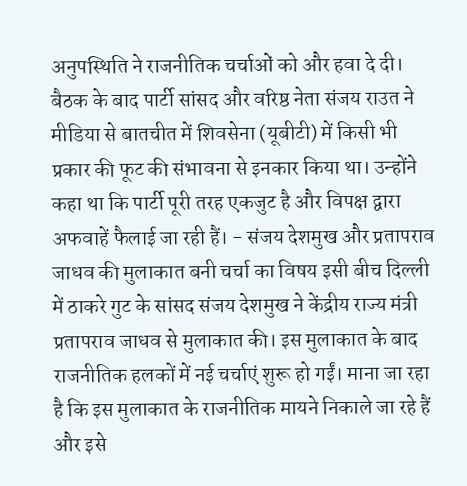अनुपस्थिति ने राजनीतिक चर्चाओं को और हवा दे दी। बैठक के बाद पार्टी सांसद और वरिष्ठ नेता संजय राउत ने मीडिया से बातचीत में शिवसेना (यूबीटी) में किसी भी प्रकार की फूट की संभावना से इनकार किया था। उन्होंने कहा था कि पार्टी पूरी तरह एकजुट है और विपक्ष द्वारा अफवाहें फैलाई जा रही हैं। - संजय देशमुख और प्रतापराव जाधव की मुलाकात बनी चर्चा का विषय इसी बीच दिल्ली में ठाकरे गुट के सांसद संजय देशमुख ने केंद्रीय राज्य मंत्री प्रतापराव जाधव से मुलाकात की। इस मुलाकात के बाद राजनीतिक हलकों में नई चर्चाएं शुरू हो गईं। माना जा रहा है कि इस मुलाकात के राजनीतिक मायने निकाले जा रहे हैं और इसे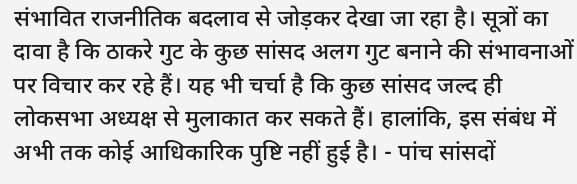संभावित राजनीतिक बदलाव से जोड़कर देखा जा रहा है। सूत्रों का दावा है कि ठाकरे गुट के कुछ सांसद अलग गुट बनाने की संभावनाओं पर विचार कर रहे हैं। यह भी चर्चा है कि कुछ सांसद जल्द ही लोकसभा अध्यक्ष से मुलाकात कर सकते हैं। हालांकि, इस संबंध में अभी तक कोई आधिकारिक पुष्टि नहीं हुई है। - पांच सांसदों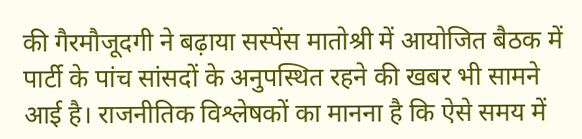की गैरमौजूदगी ने बढ़ाया सस्पेंस मातोश्री में आयोजित बैठक में पार्टी के पांच सांसदों के अनुपस्थित रहने की खबर भी सामने आई है। राजनीतिक विश्लेषकों का मानना है कि ऐसे समय में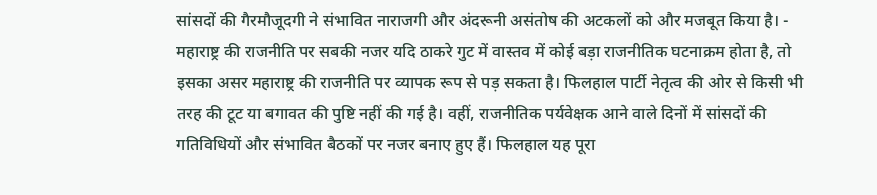सांसदों की गैरमौजूदगी ने संभावित नाराजगी और अंदरूनी असंतोष की अटकलों को और मजबूत किया है। - महाराष्ट्र की राजनीति पर सबकी नजर यदि ठाकरे गुट में वास्तव में कोई बड़ा राजनीतिक घटनाक्रम होता है, तो इसका असर महाराष्ट्र की राजनीति पर व्यापक रूप से पड़ सकता है। फिलहाल पार्टी नेतृत्व की ओर से किसी भी तरह की टूट या बगावत की पुष्टि नहीं की गई है। वहीं, राजनीतिक पर्यवेक्षक आने वाले दिनों में सांसदों की गतिविधियों और संभावित बैठकों पर नजर बनाए हुए हैं। फिलहाल यह पूरा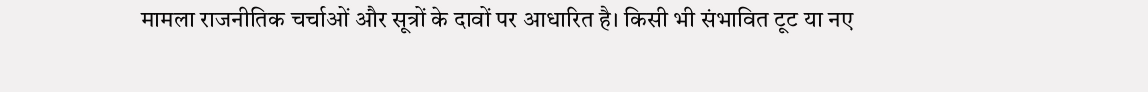मामला राजनीतिक चर्चाओं और सूत्रों के दावों पर आधारित है। किसी भी संभावित टूट या नए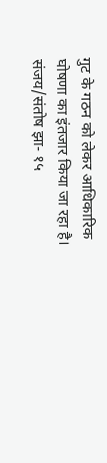गुट के गठन को लेकर आधिकारिक घोषणा का इंतजार किया जा रहा है। संजय/संतोष झा- १५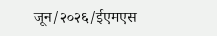जून/२०२६/ईएमएस